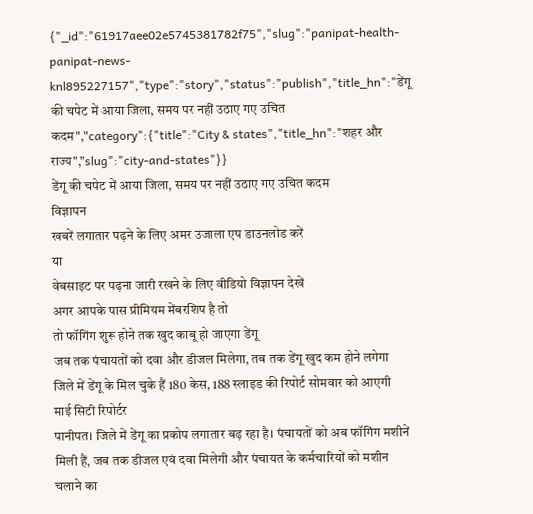{"_id":"61917aee02e5745381782f75","slug":"panipat-health-panipat-news-knl895227157","type":"story","status":"publish","title_hn":"डेंगू की चपेट में आया जिला, समय पर नहीं उठाए गए उचित कदम","category":{"title":"City & states","title_hn":"शहर और राज्य","slug":"city-and-states"}}
डेंगू की चपेट में आया जिला, समय पर नहीं उठाए गए उचित कदम
विज्ञापन
खबरें लगातार पढ़ने के लिए अमर उजाला एप डाउनलोड करें
या
वेबसाइट पर पढ़ना जारी रखने के लिए वीडियो विज्ञापन देखें
अगर आपके पास प्रीमियम मेंबरशिप है तो
तो फॉगिंग शुरू होने तक खुद काबू हो जाएगा डेंगू
जब तक पंचायतों को दवा और डीजल मिलेगा, तब तक डेंगू खुद कम होने लगेगा
जिले में डेंगू के मिल चुके हैं 180 केस, 188 स्लाइड की रिपोर्ट सोमवार को आएगी
माई सिटी रिपोर्टर
पानीपत। जिले में डेंगू का प्रकोप लगातार बढ़ रहा है। पंचायतों को अब फॉगिंग मशीनें मिली हैं, जब तक डीजल एवं दवा मिलेगी और पंचायत के कर्मचारियों को मशीन चलाने का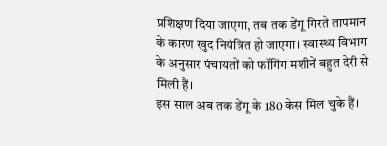प्रशिक्षण दिया जाएगा, तब तक डेंगू गिरते तापमान के कारण खुद नियंत्रित हो जाएगा। स्वास्थ्य विभाग के अनुसार पंचायतों को फॉगिंग मशीनें बहुत देरी से मिली हैं।
इस साल अब तक डेंगू के 180 केस मिल चुके हैं।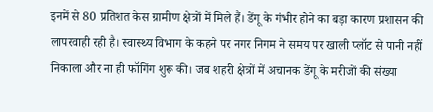इनमें से 80 प्रतिशत केस ग्रामीण क्षेत्रों में मिले हैं। डेंगू के गंभीर होने का बड़ा कारण प्रशासन की लापरवाही रही है। स्वास्थ्य विभाग के कहने पर नगर निगम ने समय पर खाली प्लॉट से पानी नहीं निकाला और ना ही फॉगिंग शुरू की। जब शहरी क्षेत्रों में अचानक डेंगू के मरीजों की संख्या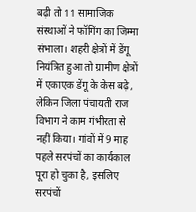बढ़ी तो 11 सामाजिक संस्थाओं ने फॉगिंग का जिम्मा संभाला। शहरी क्षेत्रों में डेंगू नियंत्रित हुआ तो ग्रामीण क्षेत्रों में एकाएक डेंगू के केस बढ़े, लेकिन जिला पंचायती राज विभाग ने काम गंभीरता से नहीं किया। गांवों में 9 माह पहले सरपंचों का कार्यकाल पूरा हो चुका है, इसलिए सरपंचों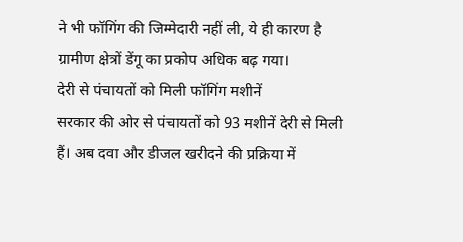ने भी फॉगिंग की जिम्मेदारी नहीं ली, ये ही कारण है ग्रामीण क्षेत्रों डेंगू का प्रकोप अधिक बढ़ गया।
देरी से पंचायतों को मिली फॉगिंग मशीनें
सरकार की ओर से पंचायतों को 93 मशीनें देरी से मिली हैं। अब दवा और डीजल खरीदने की प्रक्रिया में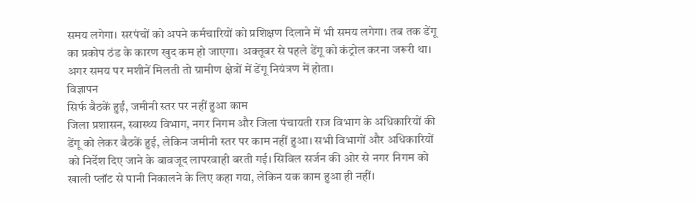समय लगेगा। सरपंचों को अपने कर्मचारियों को प्रशिक्षण दिलाने में भी समय लगेगा। तब तक डेंगू का प्रकोप ठंड के कारण खुद कम हो जाएगा। अक्तूबर से पहले डेंगू को कंट्रोल करना जरूरी था। अगर समय पर मशीनें मिलती तो ग्रामीण क्षेत्रों में डेंगू नियंत्रण में होता।
विज्ञापन
सिर्फ बैठकें हुईं, जमीनी स्तर पर नहीं हुआ काम
जिला प्रशासन, स्वास्थ्य विभाग, नगर निगम और जिला पंचायती राज विभाग के अधिकारियों की डेंगू को लेकर बैठकें हुई, लेकिन जमीनी स्तर पर काम नहीं हुआ। सभी विभागों और अधिकारियों को निर्देश दिए जाने के बावजूद लापरवाही बरती गई। सिविल सर्जन की ओर से नगर निगम को खाली प्लॉट से पानी निकालने के लिए कहा गया, लेकिन यक काम हुआ ही नहीं।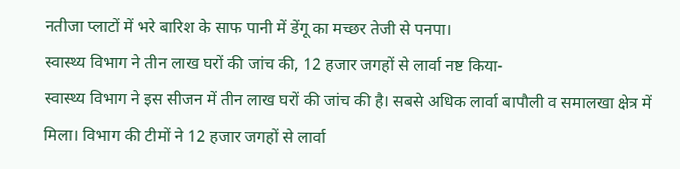नतीजा प्लाटों में भरे बारिश के साफ पानी में डेंगू का मच्छर तेजी से पनपा।
स्वास्थ्य विभाग ने तीन लाख घरों की जांच की, 12 हजार जगहों से लार्वा नष्ट किया-
स्वास्थ्य विभाग ने इस सीजन में तीन लाख घरों की जांच की है। सबसे अधिक लार्वा बापौली व समालखा क्षेत्र में मिला। विभाग की टीमों ने 12 हजार जगहों से लार्वा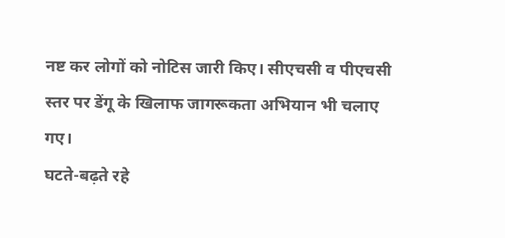नष्ट कर लोगों को नोटिस जारी किए। सीएचसी व पीएचसी स्तर पर डेंगू के खिलाफ जागरूकता अभियान भी चलाए गए।
घटते-बढ़ते रहे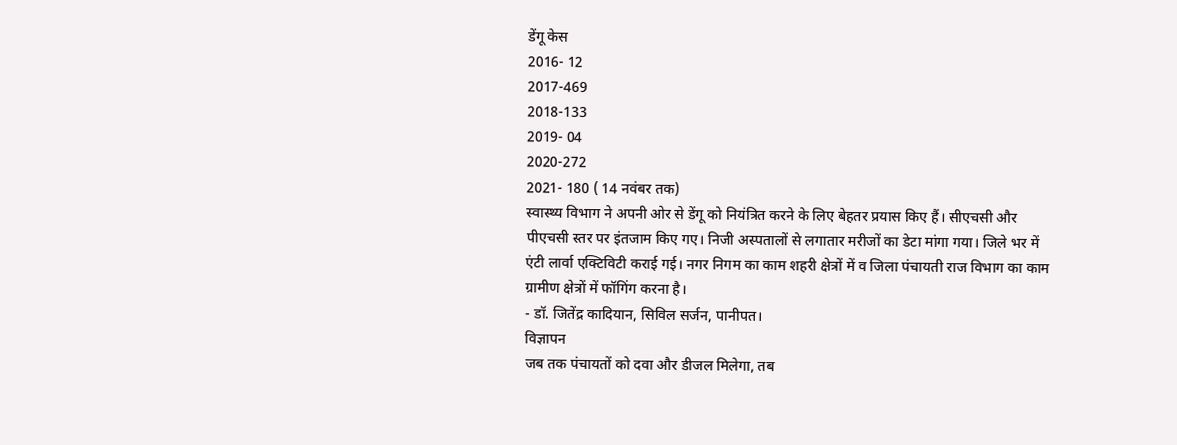डेंगू केस
2016- 12
2017-469
2018-133
2019- 04
2020-272
2021- 180 ( 14 नवंबर तक)
स्वास्थ्य विभाग ने अपनी ओर से डेंगू को नियंत्रित करने के लिए बेहतर प्रयास किए हैं। सीएचसी और पीएचसी स्तर पर इंतजाम किए गए। निजी अस्पतालों से लगातार मरीजों का डेटा मांगा गया। जिले भर में एंटी लार्वा एक्टिविटी कराई गई। नगर निगम का काम शहरी क्षेत्रों में व जिला पंचायती राज विभाग का काम ग्रामीण क्षेत्रों में फॉगिंग करना है।
- डॉ. जितेंद्र कादियान, सिविल सर्जन, पानीपत।
विज्ञापन
जब तक पंचायतों को दवा और डीजल मिलेगा, तब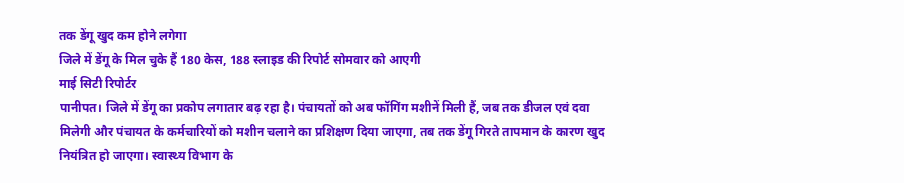तक डेंगू खुद कम होने लगेगा
जिले में डेंगू के मिल चुके हैं 180 केस, 188 स्लाइड की रिपोर्ट सोमवार को आएगी
माई सिटी रिपोर्टर
पानीपत। जिले में डेंगू का प्रकोप लगातार बढ़ रहा है। पंचायतों को अब फॉगिंग मशीनें मिली हैं, जब तक डीजल एवं दवा मिलेगी और पंचायत के कर्मचारियों को मशीन चलाने का प्रशिक्षण दिया जाएगा, तब तक डेंगू गिरते तापमान के कारण खुद नियंत्रित हो जाएगा। स्वास्थ्य विभाग के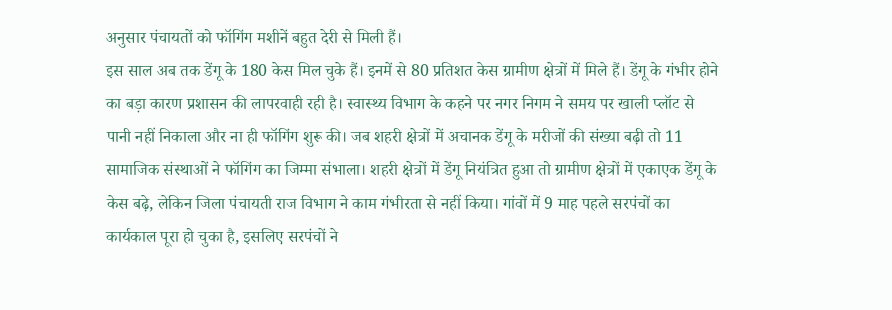अनुसार पंचायतों को फॉगिंग मशीनें बहुत देरी से मिली हैं।
इस साल अब तक डेंगू के 180 केस मिल चुके हैं। इनमें से 80 प्रतिशत केस ग्रामीण क्षेत्रों में मिले हैं। डेंगू के गंभीर होने का बड़ा कारण प्रशासन की लापरवाही रही है। स्वास्थ्य विभाग के कहने पर नगर निगम ने समय पर खाली प्लॉट से पानी नहीं निकाला और ना ही फॉगिंग शुरू की। जब शहरी क्षेत्रों में अचानक डेंगू के मरीजों की संख्या बढ़ी तो 11 सामाजिक संस्थाओं ने फॉगिंग का जिम्मा संभाला। शहरी क्षेत्रों में डेंगू नियंत्रित हुआ तो ग्रामीण क्षेत्रों में एकाएक डेंगू के केस बढ़े, लेकिन जिला पंचायती राज विभाग ने काम गंभीरता से नहीं किया। गांवों में 9 माह पहले सरपंचों का कार्यकाल पूरा हो चुका है, इसलिए सरपंचों ने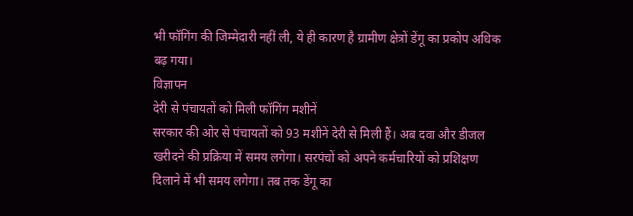भी फॉगिंग की जिम्मेदारी नहीं ली, ये ही कारण है ग्रामीण क्षेत्रों डेंगू का प्रकोप अधिक बढ़ गया।
विज्ञापन
देरी से पंचायतों को मिली फॉगिंग मशीनें
सरकार की ओर से पंचायतों को 93 मशीनें देरी से मिली हैं। अब दवा और डीजल खरीदने की प्रक्रिया में समय लगेगा। सरपंचों को अपने कर्मचारियों को प्रशिक्षण दिलाने में भी समय लगेगा। तब तक डेंगू का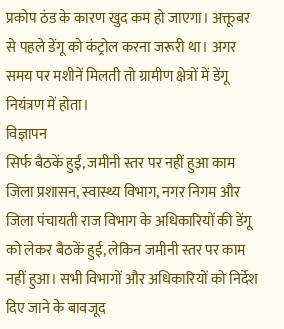प्रकोप ठंड के कारण खुद कम हो जाएगा। अक्तूबर से पहले डेंगू को कंट्रोल करना जरूरी था। अगर समय पर मशीनें मिलती तो ग्रामीण क्षेत्रों में डेंगू नियंत्रण में होता।
विज्ञापन
सिर्फ बैठकें हुईं, जमीनी स्तर पर नहीं हुआ काम
जिला प्रशासन, स्वास्थ्य विभाग, नगर निगम और जिला पंचायती राज विभाग के अधिकारियों की डेंगू को लेकर बैठकें हुई, लेकिन जमीनी स्तर पर काम नहीं हुआ। सभी विभागों और अधिकारियों को निर्देश दिए जाने के बावजूद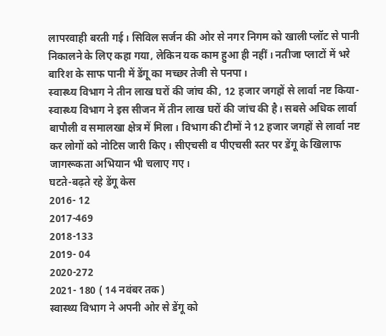लापरवाही बरती गई। सिविल सर्जन की ओर से नगर निगम को खाली प्लॉट से पानी निकालने के लिए कहा गया, लेकिन यक काम हुआ ही नहीं। नतीजा प्लाटों में भरे बारिश के साफ पानी में डेंगू का मच्छर तेजी से पनपा।
स्वास्थ्य विभाग ने तीन लाख घरों की जांच की, 12 हजार जगहों से लार्वा नष्ट किया-
स्वास्थ्य विभाग ने इस सीजन में तीन लाख घरों की जांच की है। सबसे अधिक लार्वा बापौली व समालखा क्षेत्र में मिला। विभाग की टीमों ने 12 हजार जगहों से लार्वा नष्ट कर लोगों को नोटिस जारी किए। सीएचसी व पीएचसी स्तर पर डेंगू के खिलाफ जागरूकता अभियान भी चलाए गए।
घटते-बढ़ते रहे डेंगू केस
2016- 12
2017-469
2018-133
2019- 04
2020-272
2021- 180 ( 14 नवंबर तक)
स्वास्थ्य विभाग ने अपनी ओर से डेंगू को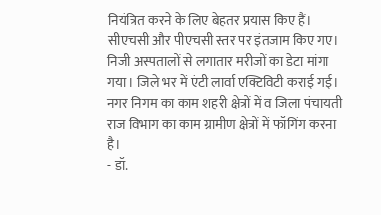नियंत्रित करने के लिए बेहतर प्रयास किए हैं। सीएचसी और पीएचसी स्तर पर इंतजाम किए गए। निजी अस्पतालों से लगातार मरीजों का डेटा मांगा गया। जिले भर में एंटी लार्वा एक्टिविटी कराई गई। नगर निगम का काम शहरी क्षेत्रों में व जिला पंचायती राज विभाग का काम ग्रामीण क्षेत्रों में फॉगिंग करना है।
- डॉ.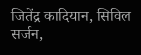जितेंद्र कादियान, सिविल सर्जन,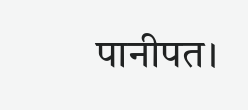पानीपत।